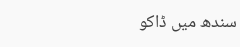سندھ میں ڈاکو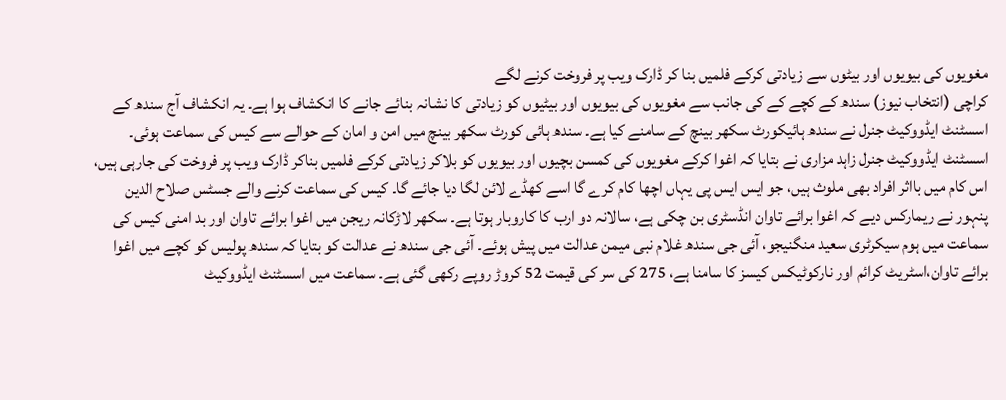مغویوں کی بیویوں اور بیٹوں سے زیادتی کرکے فلمیں بنا کر ڈارک ویب پر فروخت کرنے لگے
کراچی (انتخاب نیوز) سندھ کے کچے کے کی جانب سے مغویوں کی بیویوں اور بیٹیوں کو زیادتی کا نشانہ بنائے جانے کا انکشاف ہوا ہے۔ یہ انکشاف آج سندھ کے اسسٹنٹ ایڈووکیٹ جنرل نے سندھ ہائیکورٹ سکھر بینچ کے سامنے کیا ہے۔ سندھ ہائی کورٹ سکھر بینچ میں امن و امان کے حوالے سے کیس کی سماعت ہوئی۔ اسسٹنٹ ایڈووکیٹ جنرل زاہد مزاری نے بتایا کہ اغوا کرکے مغویوں کی کمسن بچیوں اور بیویوں کو بلاکر زیادتی کرکے فلمیں بناکر ڈارک ویب پر فروخت کی جارہی ہیں، اس کام میں بااثر افراد بھی ملوث ہیں، جو ایس ایس پی یہاں اچھا کام کرے گا اسے کھڈے لائن لگا دیا جائے گا۔ کیس کی سماعت کرنے والے جسٹس صلاح الدین پنہور نے ریمارکس دیے کہ اغوا برائے تاوان انڈسٹری بن چکی ہے، سالانہ دو ارب کا کاروبار ہوتا ہے۔ سکھر لاڑکانہ ریجن میں اغوا برائے تاوان اور بد امنی کیس کی سماعت میں ہوم سیکرٹری سعید منگنیجو، آئی جی سندھ غلام نبی میمن عدالت میں پیش ہوئے۔ آئی جی سندھ نے عدالت کو بتایا کہ سندھ پولیس کو کچے میں اغوا برائے تاوان،اسٹریٹ کرائم اور نارکوٹیکس کیسز کا سامنا ہے، 275 کی سر کی قیمت 52 کروڑ روپے رکھی گئی ہے۔ سماعت میں اسسٹنٹ ایڈووکیٹ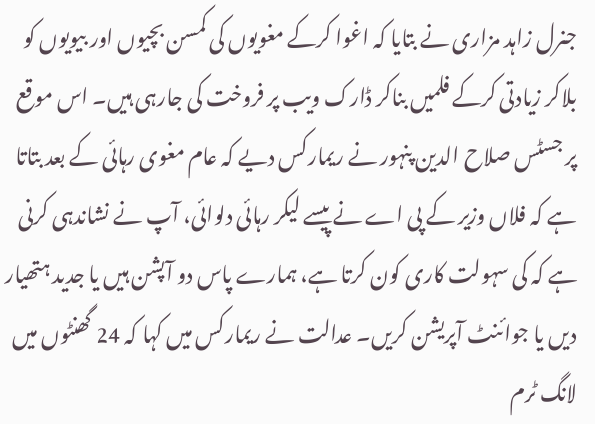جنرل زاہد مزاری نے بتایا کہ اغوا کرکے مغویوں کی کمسن بچیوں اور بیویوں کو بلاکر زیادتی کرکے فلمیں بناکر ڈارک ویب پر فروخت کی جارہی ہیں۔ اس موقع پر جسٹس صلاح الدین پنہور نے ریمارکس دیے کہ عام مغوی رہائی کے بعد بتاتا ہے کہ فلاں وزیر کے پی اے نے پیسے لیکر رہائی دلوائی، آپ نے نشاندہی کرنی ہے کہ کی سہولت کاری کون کرتا ہے، ہمارے پاس دو آپشن ہیں یا جدید ہتھیار دیں یا جوائنٹ آپریشن کریں۔ عدالت نے ریمارکس میں کہا کہ 24 گھنٹوں میں لانگ ٹرم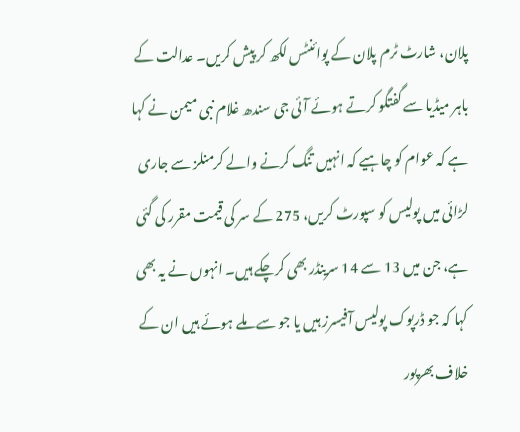پلان، شارٹ ٹرم پلان کے پوائنٹس لکھ کر پیش کریں۔ عدالت کے باہر میڈیا سے گفتگو کرتے ہوئے آئی جی سندھ غلام نبی میمن نے کہا ہے کہ عوام کو چاہیے کہ انہیں تنگ کرنے والے کرمنلز سے جاری لڑائی میں پولیس کو سپورٹ کریں، 275 کے سر کی قیمت مقرر کی گئی ہے، جن میں 13 سے 14 سرینڈر بھی کرچکے ہیں۔ انہوں نے یہ بھی کہا کہ جو ڈرپوک پولیس آفیسرز ہیں یا جو سے ملے ہوئے ہیں ان کے خلاف بھرپور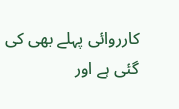کارروائی پہلے بھی کی گئی ہے اور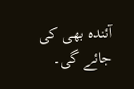آئندہ بھی کی جائے گی۔